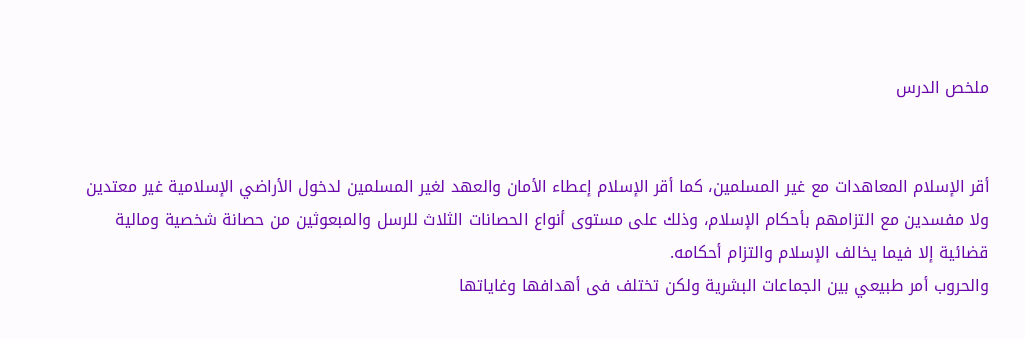ملخص الدرس


أقر الإسلام المعاهدات مع غير المسلمين، كما أقر الإسلام إعطاء الأمان والعهد لغير المسلمين لدخول الأراضي الإسلامية غير معتدين ولا مفسدين مع التزامهم بأحكام الإسلام، وذلك على مستوى أنواع الحصانات الثلاث للرسل والمبعوثين من حصانة شخصية ومالية قضائية إلا فيما يخالف الإسلام والتزام أحكامه.
والحروب أمر طبيعي بين الجماعات البشرية ولكن تختلف فى أهدافها وغاياتها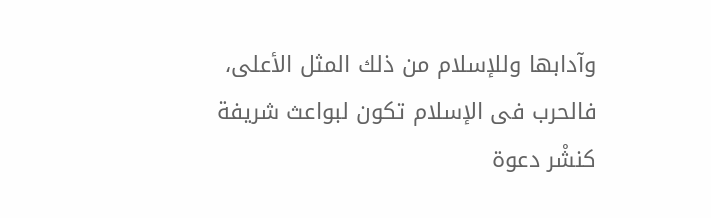وآدابها وللإسلام من ذلك المثل الأعلى، فالحرب فى الإسلام تكون لبواعث شريفة كنشْر دعوة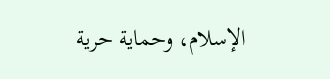الإسلام، وحماية حرية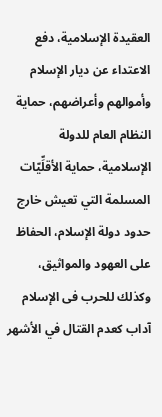العقيدة الإسلامية، دفع الاعتداء عن ديار الإسلام وأموالهم وأعراضهم، حماية النظام العام للدولة الإسلامية، حماية الأقلِّيّات المسلمة التي تعيش خارج حدود دولة الإسلام، الحفاظ على العهود والمواثيق، وكذلك للحرب فى الإسلام آداب كعدم القتال في الأشهر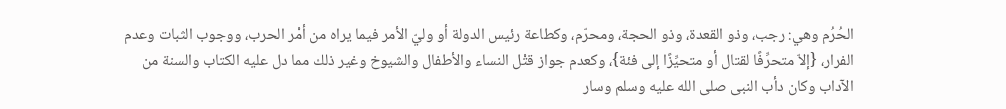الحُرُم وهي: رجب، وذو القعدة، وذو الحجة، ومحرّم، وكطاعة رئيس الدولة أو وليّ الأمر فيما يراه من أمْر الحرب، ووجوب الثبات وعدم الفرار، {إلاّ متحرِّفًا لقتال أو متحيِّزًا إلى فئة}، وكعدم جواز قتْل النساء والأطفال والشيوخ وغير ذلك مما دل عليه الكتاب والسنة من الآداب وكان دأب النبى صلى الله عليه وسلم وسار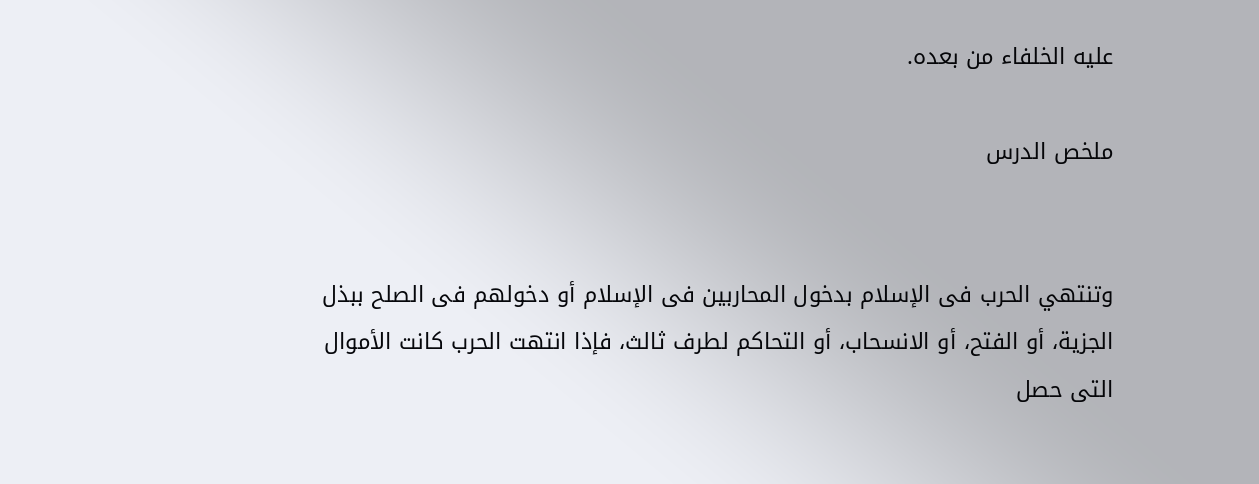عليه الخلفاء من بعده.

ملخص الدرس


وتنتهي الحرب فى الإسلام بدخول المحاربين فى الإسلام أو دخولهم فى الصلح ببذل الجزية، أو الفتح، أو الانسحاب، أو التحاكم لطرف ثالث، فإذا انتهت الحرب كانت الأموال التى حصل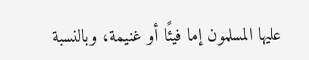عليها المسلمون إما فيئًا أو غنيمة، وبالنسبة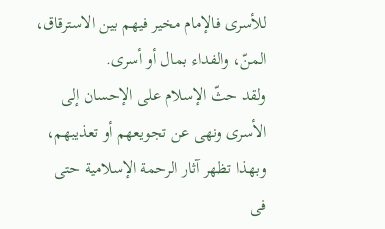للأسرى فالإمام مخير فيهم بين الاسترقاق، المنّ، والفداء بمال أو أسرى.
ولقد حثّ الإسلام على الإحسان إلى الأسرى ونهى عن تجويعهم أو تعذيبهم، وبهذا تظهر آثار الرحمة الإسلامية حتى فى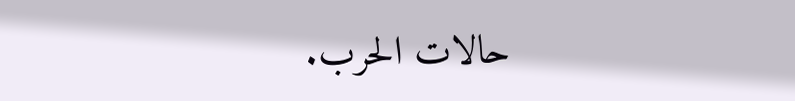حالات الحرب.